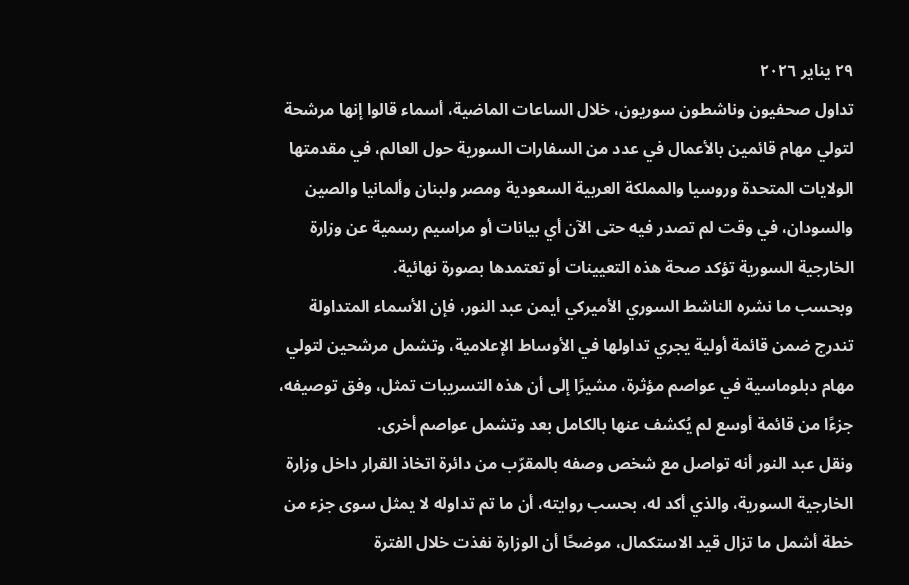٢٩ يناير ٢٠٢٦
تداول صحفيون وناشطون سوريون، خلال الساعات الماضية، أسماء قالوا إنها مرشحة لتولي مهام قائمين بالأعمال في عدد من السفارات السورية حول العالم، في مقدمتها الولايات المتحدة وروسيا والمملكة العربية السعودية ومصر ولبنان وألمانيا والصين والسودان، في وقت لم تصدر فيه حتى الآن أي بيانات أو مراسيم رسمية عن وزارة الخارجية السورية تؤكد صحة هذه التعيينات أو تعتمدها بصورة نهائية.
وبحسب ما نشره الناشط السوري الأميركي أيمن عبد النور، فإن الأسماء المتداولة تندرج ضمن قائمة أولية يجري تداولها في الأوساط الإعلامية، وتشمل مرشحين لتولي مهام دبلوماسية في عواصم مؤثرة، مشيرًا إلى أن هذه التسريبات تمثل، وفق توصيفه، جزءًا من قائمة أوسع لم يُكشف عنها بالكامل بعد وتشمل عواصم أخرى.
ونقل عبد النور أنه تواصل مع شخص وصفه بالمقرّب من دائرة اتخاذ القرار داخل وزارة الخارجية السورية، والذي أكد له، بحسب روايته، أن ما تم تداوله لا يمثل سوى جزء من خطة أشمل ما تزال قيد الاستكمال، موضحًا أن الوزارة نفذت خلال الفترة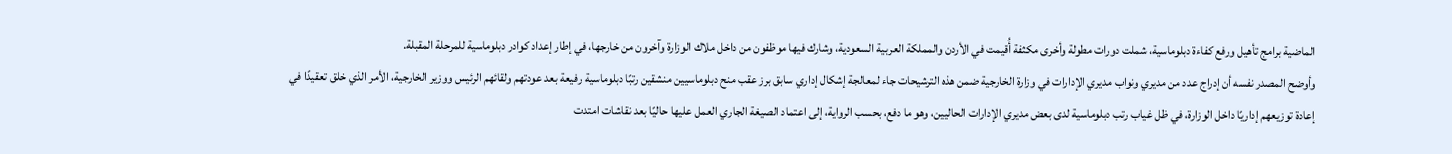الماضية برامج تأهيل ورفع كفاءة دبلوماسية، شملت دورات مطولة وأخرى مكثفة أُقيمت في الأردن والمملكة العربية السعودية، وشارك فيها موظفون من داخل ملاك الوزارة وآخرون من خارجها، في إطار إعداد كوادر دبلوماسية للمرحلة المقبلة.
وأوضح المصدر نفسه أن إدراج عدد من مديري ونواب مديري الإدارات في وزارة الخارجية ضمن هذه الترشيحات جاء لمعالجة إشكال إداري سابق برز عقب منح دبلوماسيين منشقين رتبًا دبلوماسية رفيعة بعد عودتهم ولقائهم الرئيس ووزير الخارجية، الأمر الذي خلق تعقيدًا في إعادة توزيعهم إداريًا داخل الوزارة، في ظل غياب رتب دبلوماسية لدى بعض مديري الإدارات الحاليين، وهو ما دفع، بحسب الرواية، إلى اعتماد الصيغة الجاري العمل عليها حاليًا بعد نقاشات امتدت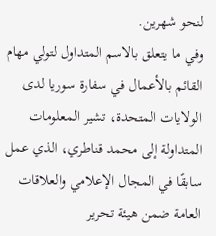لنحو شهرين.
وفي ما يتعلق بالاسم المتداول لتولي مهام القائم بالأعمال في سفارة سوريا لدى الولايات المتحدة، تشير المعلومات المتداولة إلى محمد قناطري، الذي عمل سابقًا في المجال الإعلامي والعلاقات العامة ضمن هيئة تحرير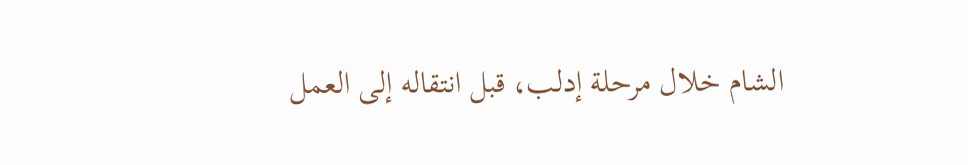الشام خلال مرحلة إدلب، قبل انتقاله إلى العمل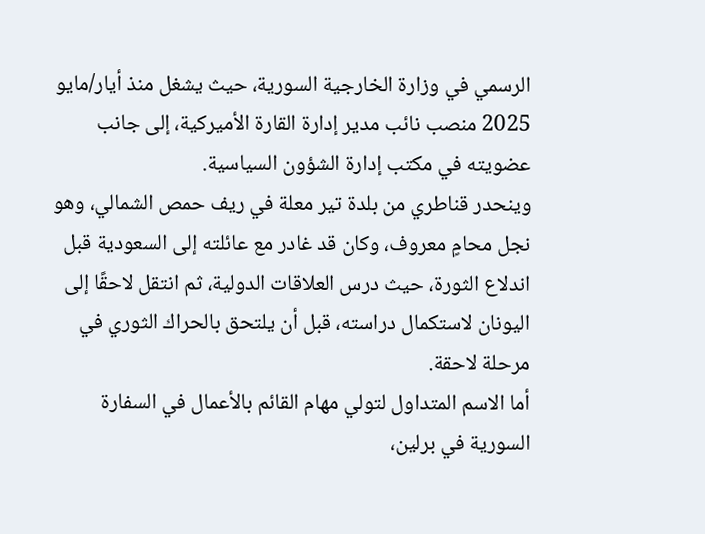الرسمي في وزارة الخارجية السورية، حيث يشغل منذ أيار/مايو 2025 منصب نائب مدير إدارة القارة الأميركية، إلى جانب عضويته في مكتب إدارة الشؤون السياسية.
وينحدر قناطري من بلدة تير معلة في ريف حمص الشمالي، وهو نجل محامٍ معروف، وكان قد غادر مع عائلته إلى السعودية قبل اندلاع الثورة، حيث درس العلاقات الدولية، ثم انتقل لاحقًا إلى اليونان لاستكمال دراسته، قبل أن يلتحق بالحراك الثوري في مرحلة لاحقة.
أما الاسم المتداول لتولي مهام القائم بالأعمال في السفارة السورية في برلين،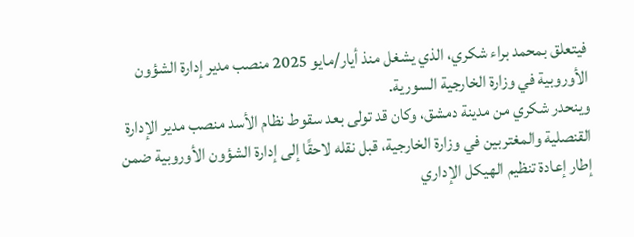فيتعلق بمحمد براء شكري، الذي يشغل منذ أيار/مايو 2025 منصب مدير إدارة الشؤون الأوروبية في وزارة الخارجية السورية.
وينحدر شكري من مدينة دمشق، وكان قد تولى بعد سقوط نظام الأسد منصب مدير الإدارة القنصلية والمغتربين في وزارة الخارجية، قبل نقله لاحقًا إلى إدارة الشؤون الأوروبية ضمن إطار إعادة تنظيم الهيكل الإداري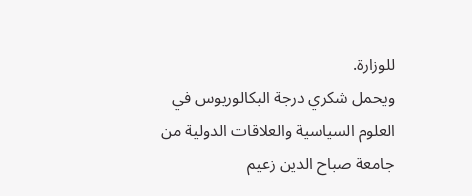للوزارة.
ويحمل شكري درجة البكالوريوس في العلوم السياسية والعلاقات الدولية من جامعة صباح الدين زعيم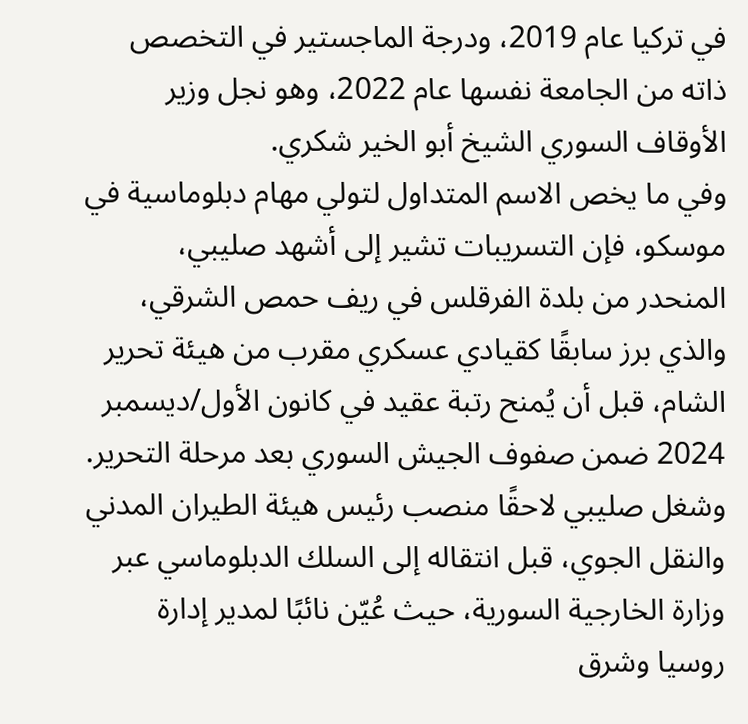في تركيا عام 2019، ودرجة الماجستير في التخصص ذاته من الجامعة نفسها عام 2022، وهو نجل وزير الأوقاف السوري الشيخ أبو الخير شكري.
وفي ما يخص الاسم المتداول لتولي مهام دبلوماسية في موسكو، فإن التسريبات تشير إلى أشهد صليبي، المنحدر من بلدة الفرقلس في ريف حمص الشرقي، والذي برز سابقًا كقيادي عسكري مقرب من هيئة تحرير الشام، قبل أن يُمنح رتبة عقيد في كانون الأول/ديسمبر 2024 ضمن صفوف الجيش السوري بعد مرحلة التحرير.
وشغل صليبي لاحقًا منصب رئيس هيئة الطيران المدني والنقل الجوي، قبل انتقاله إلى السلك الدبلوماسي عبر وزارة الخارجية السورية، حيث عُيّن نائبًا لمدير إدارة روسيا وشرق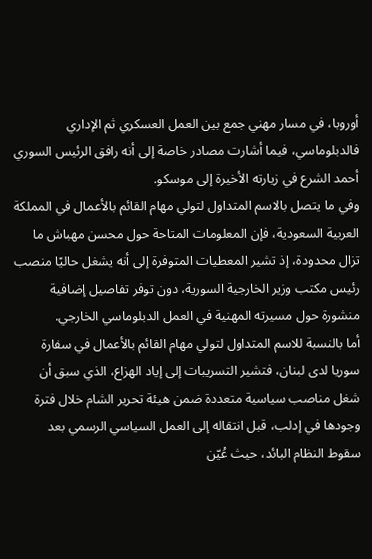أوروبا، في مسار مهني جمع بين العمل العسكري ثم الإداري فالدبلوماسي، فيما أشارت مصادر خاصة إلى أنه رافق الرئيس السوري أحمد الشرع في زيارته الأخيرة إلى موسكو.
وفي ما يتصل بالاسم المتداول لتولي مهام القائم بالأعمال في المملكة العربية السعودية، فإن المعلومات المتاحة حول محسن مهباش ما تزال محدودة، إذ تشير المعطيات المتوفرة إلى أنه يشغل حاليًا منصب رئيس مكتب وزير الخارجية السورية، دون توفر تفاصيل إضافية منشورة حول مسيرته المهنية في العمل الدبلوماسي الخارجي.
أما بالنسبة للاسم المتداول لتولي مهام القائم بالأعمال في سفارة سوريا لدى لبنان، فتشير التسريبات إلى إياد الهزاع، الذي سبق أن شغل مناصب سياسية متعددة ضمن هيئة تحرير الشام خلال فترة وجودها في إدلب، قبل انتقاله إلى العمل السياسي الرسمي بعد سقوط النظام البائد، حيث عُيّن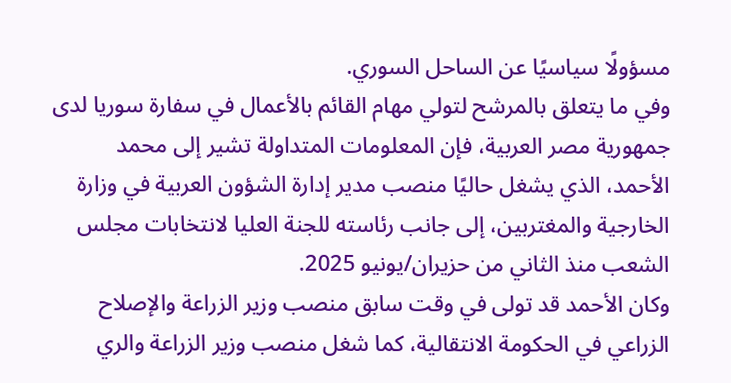مسؤولًا سياسيًا عن الساحل السوري.
وفي ما يتعلق بالمرشح لتولي مهام القائم بالأعمال في سفارة سوريا لدى جمهورية مصر العربية، فإن المعلومات المتداولة تشير إلى محمد الأحمد، الذي يشغل حاليًا منصب مدير إدارة الشؤون العربية في وزارة الخارجية والمغتربين، إلى جانب رئاسته للجنة العليا لانتخابات مجلس الشعب منذ الثاني من حزيران/يونيو 2025.
وكان الأحمد قد تولى في وقت سابق منصب وزير الزراعة والإصلاح الزراعي في الحكومة الانتقالية، كما شغل منصب وزير الزراعة والري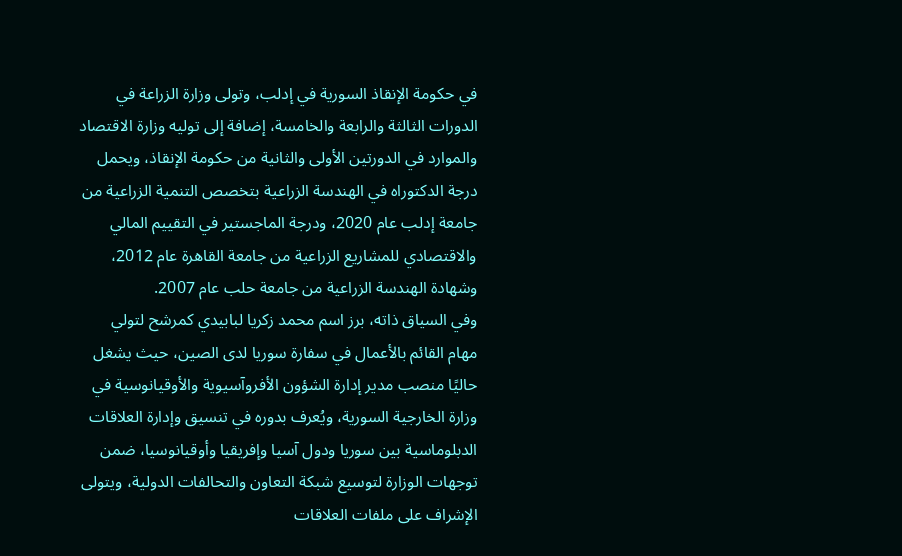في حكومة الإنقاذ السورية في إدلب، وتولى وزارة الزراعة في الدورات الثالثة والرابعة والخامسة، إضافة إلى توليه وزارة الاقتصاد والموارد في الدورتين الأولى والثانية من حكومة الإنقاذ، ويحمل درجة الدكتوراه في الهندسة الزراعية بتخصص التنمية الزراعية من جامعة إدلب عام 2020، ودرجة الماجستير في التقييم المالي والاقتصادي للمشاريع الزراعية من جامعة القاهرة عام 2012، وشهادة الهندسة الزراعية من جامعة حلب عام 2007.
وفي السياق ذاته، برز اسم محمد زكريا لبابيدي كمرشح لتولي مهام القائم بالأعمال في سفارة سوريا لدى الصين، حيث يشغل حاليًا منصب مدير إدارة الشؤون الأفروآسيوية والأوقيانوسية في وزارة الخارجية السورية، ويُعرف بدوره في تنسيق وإدارة العلاقات الدبلوماسية بين سوريا ودول آسيا وإفريقيا وأوقيانوسيا، ضمن توجهات الوزارة لتوسيع شبكة التعاون والتحالفات الدولية، ويتولى الإشراف على ملفات العلاقات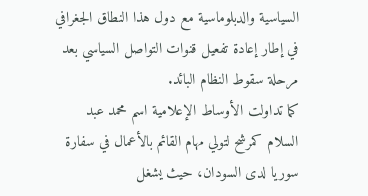السياسية والدبلوماسية مع دول هذا النطاق الجغرافي في إطار إعادة تفعيل قنوات التواصل السياسي بعد مرحلة سقوط النظام البائد.
كما تداولت الأوساط الإعلامية اسم محمد عبد السلام كمرشح لتولي مهام القائم بالأعمال في سفارة سوريا لدى السودان، حيث يشغل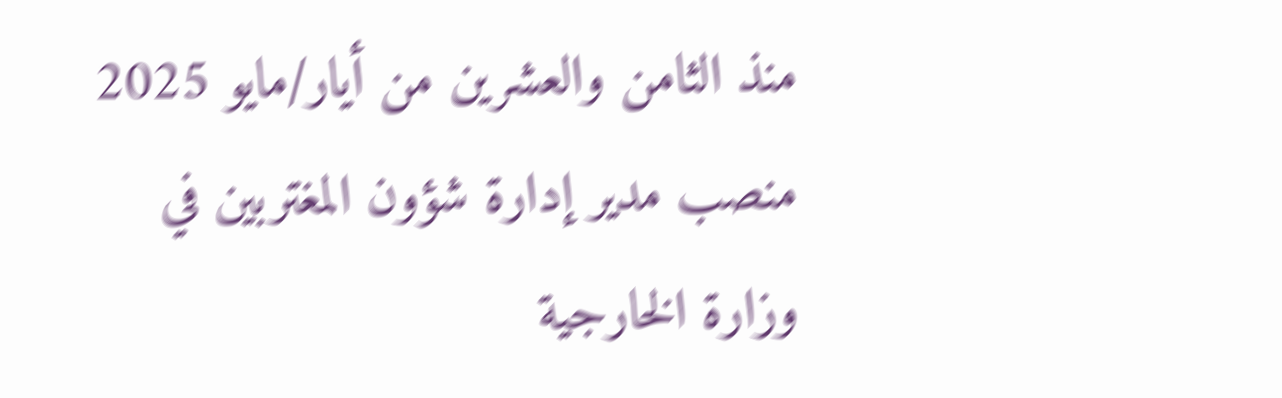منذ الثامن والعشرين من أيار/مايو 2025 منصب مدير إدارة شؤون المغتربين في وزارة الخارجية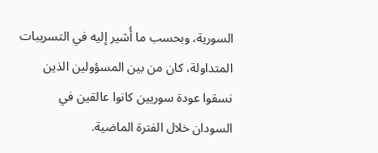السورية، وبحسب ما أُشير إليه في التسريبات المتداولة، كان من بين المسؤولين الذين نسقوا عودة سوريين كانوا عالقين في السودان خلال الفترة الماضية.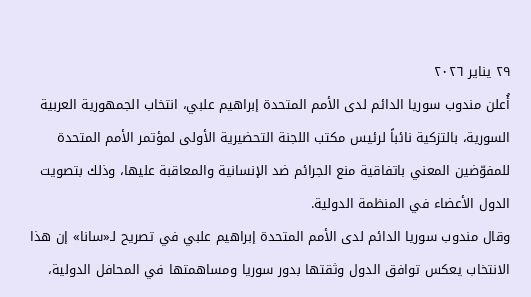٢٩ يناير ٢٠٢٦
أُعلن مندوب سوريا الدائم لدى الأمم المتحدة إبراهيم علبي، انتخاب الجمهورية العربية السورية، بالتزكية نائباً لرئيس مكتب اللجنة التحضيرية الأولى لمؤتمر الأمم المتحدة للمفوّضين المعني باتفاقية منع الجرائم ضد الإنسانية والمعاقبة عليها، وذلك بتصويت الدول الأعضاء في المنظمة الدولية.
وقال مندوب سوريا الدائم لدى الأمم المتحدة إبراهيم علبي في تصريح لـ«سانا» إن هذا الانتخاب يعكس توافق الدول وثقتها بدور سوريا ومساهمتها في المحافل الدولية،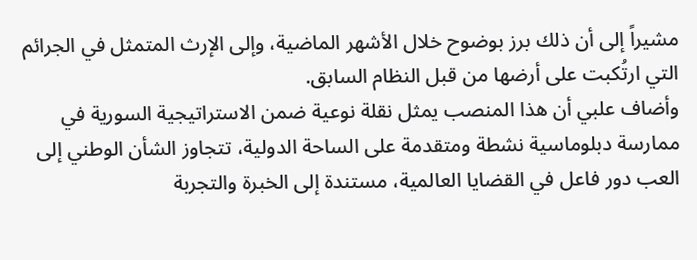مشيراً إلى أن ذلك برز بوضوح خلال الأشهر الماضية، وإلى الإرث المتمثل في الجرائم التي ارتُكبت على أرضها من قبل النظام السابق.
وأضاف علبي أن هذا المنصب يمثل نقلة نوعية ضمن الاستراتيجية السورية في ممارسة دبلوماسية نشطة ومتقدمة على الساحة الدولية، تتجاوز الشأن الوطني إلى العب دور فاعل في القضايا العالمية، مستندة إلى الخبرة والتجربة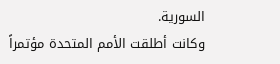السورية.
وكانت أطلقت الأمم المتحدة مؤتمراً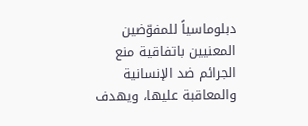دبلوماسياً للمفوّضين المعنيين باتفاقية منع الجرائم ضد الإنسانية والمعاقبة عليها، ويهدف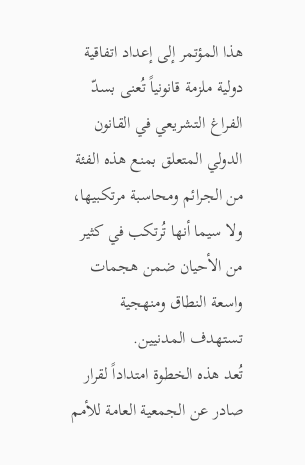هذا المؤتمر إلى إعداد اتفاقية دولية ملزمة قانونياً تُعنى بسدّ الفراغ التشريعي في القانون الدولي المتعلق بمنع هذه الفئة من الجرائم ومحاسبة مرتكبيها، ولا سيما أنها تُرتكب في كثير من الأحيان ضمن هجمات واسعة النطاق ومنهجية تستهدف المدنيين.
تُعد هذه الخطوة امتداداً لقرار صادر عن الجمعية العامة للأمم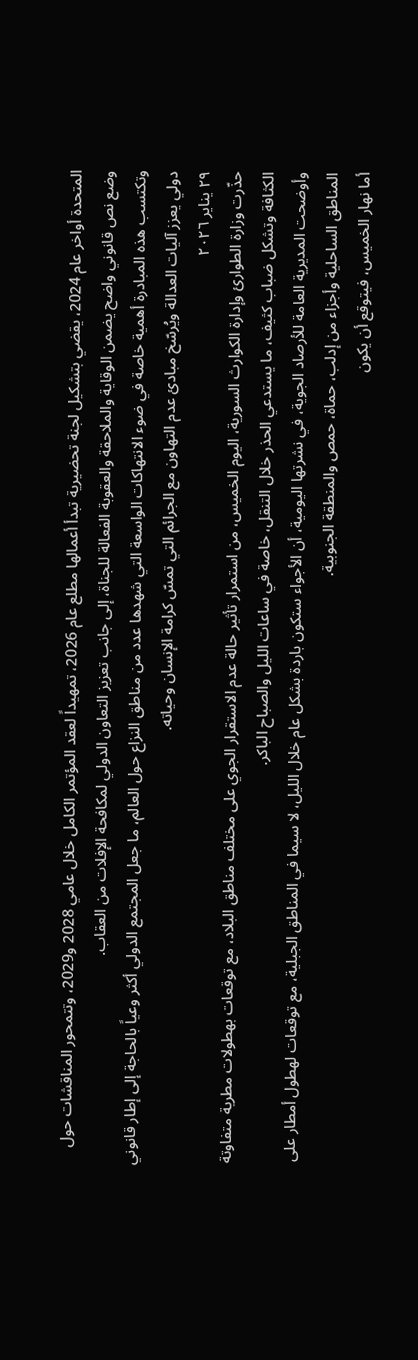المتحدة أواخر عام 2024، يقضي بتشكيل لجنة تحضيرية تبدأ أعمالها مطلع عام 2026، تمهيداً لعقد المؤتمر الكامل خلال عامي 2028 و2029، وتتمحور المناقشات حول وضع نص قانوني واضح يضمن الوقاية والملاحقة والعقوبة الفعالة للجناة، إلى جانب تعزيز التعاون الدولي لمكافحة الإفلات من العقاب.
وتكتسب هذه المبادرة أهمية خاصة في ضوء الانتهاكات الواسعة التي شهدها عدد من مناطق النزاع حول العالم، ما جعل المجتمع الدولي أكثر وعياً بالحاجة إلى إطار قانوني دولي يعزز آليات العدالة ويُرسّخ مبادئ عدم التهاون مع الجرائم التي تمسّ كرامة الإنسان وحياته.
٢٩ يناير ٢٠٢٦
حذّرت وزارة الطوارئ وإدارة الكوارث السورية، اليوم الخميس، من استمرار تأثير حالة عدم الاستقرار الجوي على مختلف مناطق البلاد، مع توقعات بهطولات مطرية متفاوتة الكثافة وتشكل ضباب كثيف، ما يستدعي الحذر خلال التنقل، خاصة في ساعات الليل والصباح الباكر.
وأوضحت المديرية العامة للأرصاد الجوية، في نشرتها اليومية، أن الأجواء ستكون باردة بشكل عام خلال الليل، لا سيما في المناطق الجبلية، مع توقعات لهطول أمطار على المناطق الساحلية وأجزاء من إدلب، حماة، حمص والمنطقة الجنوبية.
أما نهار الخميس، فيتوقع أن يكون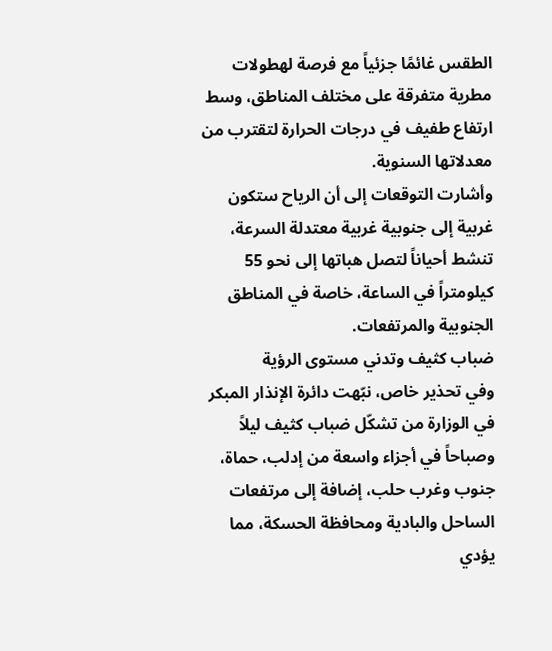الطقس غائمًا جزئياً مع فرصة لهطولات مطرية متفرقة على مختلف المناطق، وسط ارتفاع طفيف في درجات الحرارة لتقترب من معدلاتها السنوية.
وأشارت التوقعات إلى أن الرياح ستكون غربية إلى جنوبية غربية معتدلة السرعة، تنشط أحياناً لتصل هباتها إلى نحو 55 كيلومتراً في الساعة، خاصة في المناطق الجنوبية والمرتفعات.
ضباب كثيف وتدني مستوى الرؤية
وفي تحذير خاص، نبّهت دائرة الإنذار المبكر في الوزارة من تشكّل ضباب كثيف ليلاً وصباحاً في أجزاء واسعة من إدلب، حماة، جنوب وغرب حلب، إضافة إلى مرتفعات الساحل والبادية ومحافظة الحسكة، مما يؤدي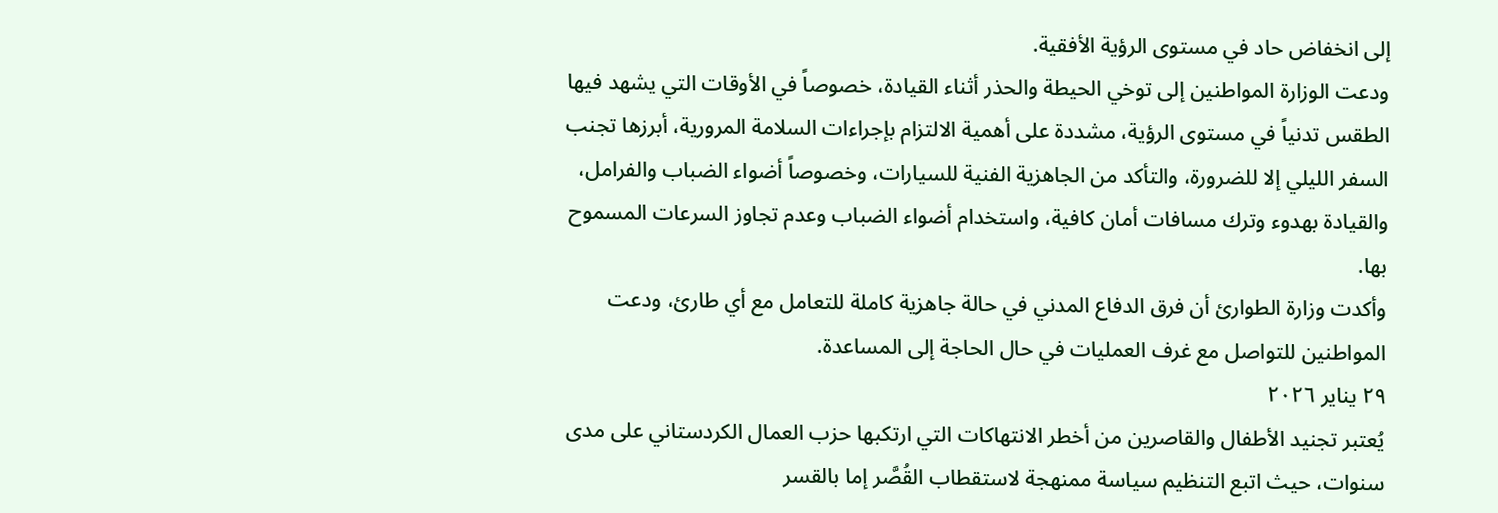إلى انخفاض حاد في مستوى الرؤية الأفقية.
ودعت الوزارة المواطنين إلى توخي الحيطة والحذر أثناء القيادة، خصوصاً في الأوقات التي يشهد فيها الطقس تدنياً في مستوى الرؤية، مشددة على أهمية الالتزام بإجراءات السلامة المرورية، أبرزها تجنب السفر الليلي إلا للضرورة، والتأكد من الجاهزية الفنية للسيارات، وخصوصاً أضواء الضباب والفرامل، والقيادة بهدوء وترك مسافات أمان كافية، واستخدام أضواء الضباب وعدم تجاوز السرعات المسموح بها.
وأكدت وزارة الطوارئ أن فرق الدفاع المدني في حالة جاهزية كاملة للتعامل مع أي طارئ، ودعت المواطنين للتواصل مع غرف العمليات في حال الحاجة إلى المساعدة.
٢٩ يناير ٢٠٢٦
يُعتبر تجنيد الأطفال والقاصرين من أخطر الانتهاكات التي ارتكبها حزب العمال الكردستاني على مدى سنوات، حيث اتبع التنظيم سياسة ممنهجة لاستقطاب القُصَّر إما بالقسر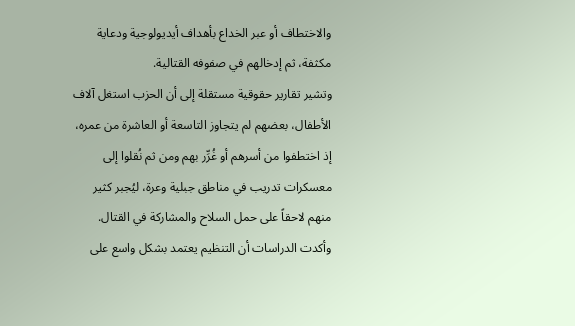والاختطاف أو عبر الخداع بأهداف أيديولوجية ودعاية مكثفة، ثم إدخالهم في صفوفه القتالية.
وتشير تقارير حقوقية مستقلة إلى أن الحزب استغل آلاف الأطفال، بعضهم لم يتجاوز التاسعة أو العاشرة من عمره، إذ اختطفوا من أسرهم أو غُرِّر بهم ومن ثم نُقلوا إلى معسكرات تدريب في مناطق جبلية وعرة، ليُجبر كثير منهم لاحقاً على حمل السلاح والمشاركة في القتال.
وأكدت الدراسات أن التنظيم يعتمد بشكل واسع على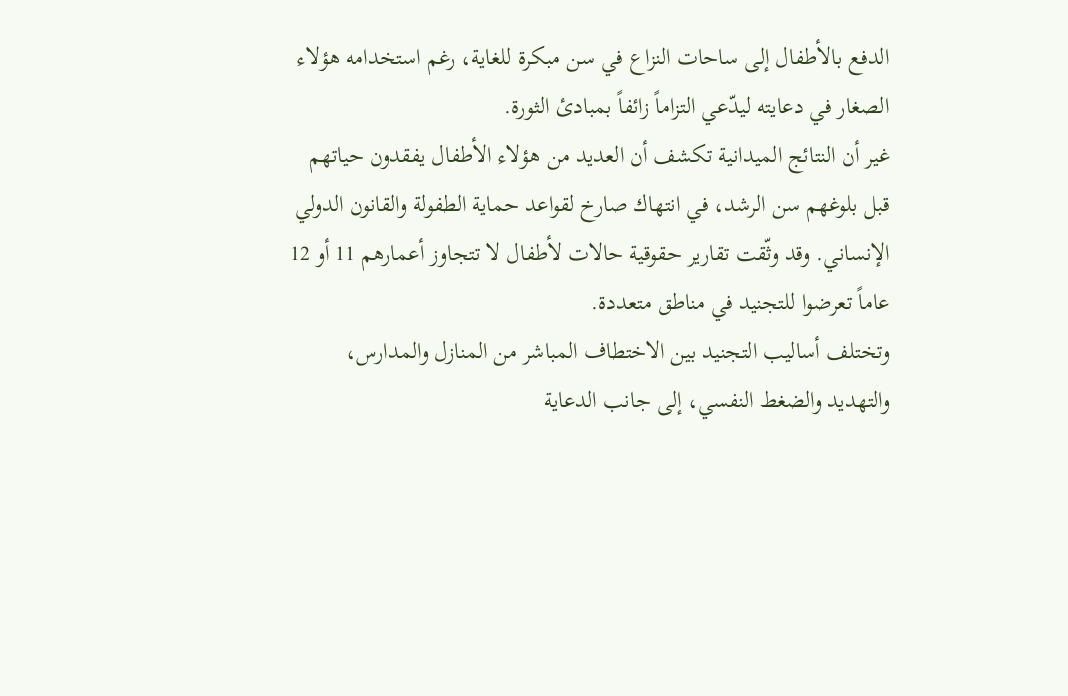الدفع بالأطفال إلى ساحات النزاع في سن مبكرة للغاية، رغم استخدامه هؤلاء الصغار في دعايته ليدّعي التزاماً زائفاً بمبادئ الثورة.
غير أن النتائج الميدانية تكشف أن العديد من هؤلاء الأطفال يفقدون حياتهم قبل بلوغهم سن الرشد، في انتهاك صارخ لقواعد حماية الطفولة والقانون الدولي الإنساني. وقد وثّقت تقارير حقوقية حالات لأطفال لا تتجاوز أعمارهم 11 أو 12 عاماً تعرضوا للتجنيد في مناطق متعددة.
وتختلف أساليب التجنيد بين الاختطاف المباشر من المنازل والمدارس، والتهديد والضغط النفسي، إلى جانب الدعاية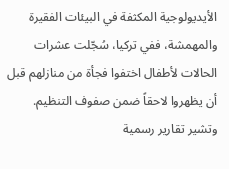الأيديولوجية المكثفة في البيئات الفقيرة والمهمشة، ففي تركيا، سُجّلت عشرات الحالات لأطفال اختفوا فجأة من منازلهم قبل أن يظهروا لاحقاً ضمن صفوف التنظيم.
وتشير تقارير رسمية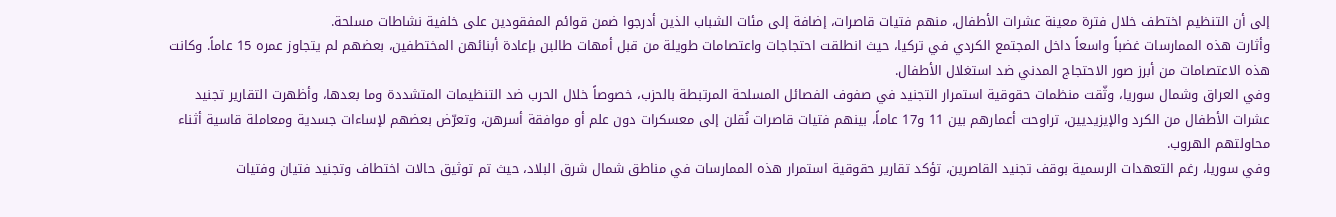إلى أن التنظيم اختطف خلال فترة معينة عشرات الأطفال، منهم فتيات قاصرات، إضافة إلى مئات الشباب الذين أدرجوا ضمن قوائم المفقودين على خلفية نشاطات مسلحة.
وأثارت هذه الممارسات غضباً واسعاً داخل المجتمع الكردي في تركيا، حيث انطلقت احتجاجات واعتصامات طويلة من قبل أمهات طالبن بإعادة أبنائهن المختطفين، بعضهم لم يتجاوز عمره 15 عاماً. وكانت هذه الاعتصامات من أبرز صور الاحتجاج المدني ضد استغلال الأطفال.
وفي العراق وشمال سوريا، وثّقت منظمات حقوقية استمرار التجنيد في صفوف الفصائل المسلحة المرتبطة بالحزب، خصوصاً خلال الحرب ضد التنظيمات المتشددة وما بعدها، وأظهرت التقارير تجنيد عشرات الأطفال من الكرد والإيزيديين، تراوحت أعمارهم بين 11 و17 عاماً، بينهم فتيات قاصرات نُقلن إلى معسكرات دون علم أو موافقة أسرهن، وتعرّض بعضهم لإساءات جسدية ومعاملة قاسية أثناء محاولتهم الهروب.
وفي سوريا، رغم التعهدات الرسمية بوقف تجنيد القاصرين، تؤكد تقارير حقوقية استمرار هذه الممارسات في مناطق شمال شرق البلاد، حيث تم توثيق حالات اختطاف وتجنيد فتيان وفتيات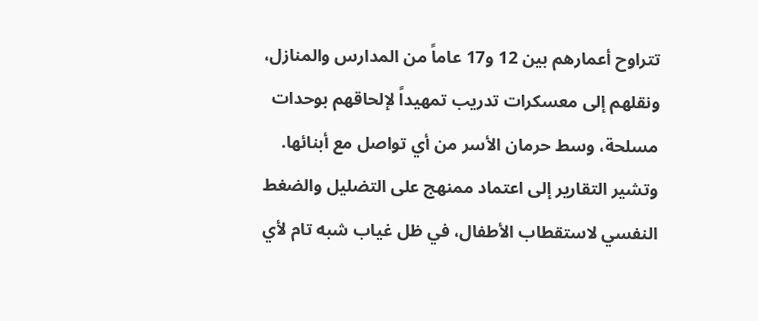تتراوح أعمارهم بين 12 و17 عاماً من المدارس والمنازل، ونقلهم إلى معسكرات تدريب تمهيداً لإلحاقهم بوحدات مسلحة، وسط حرمان الأسر من أي تواصل مع أبنائها.
وتشير التقارير إلى اعتماد ممنهج على التضليل والضغط النفسي لاستقطاب الأطفال، في ظل غياب شبه تام لأي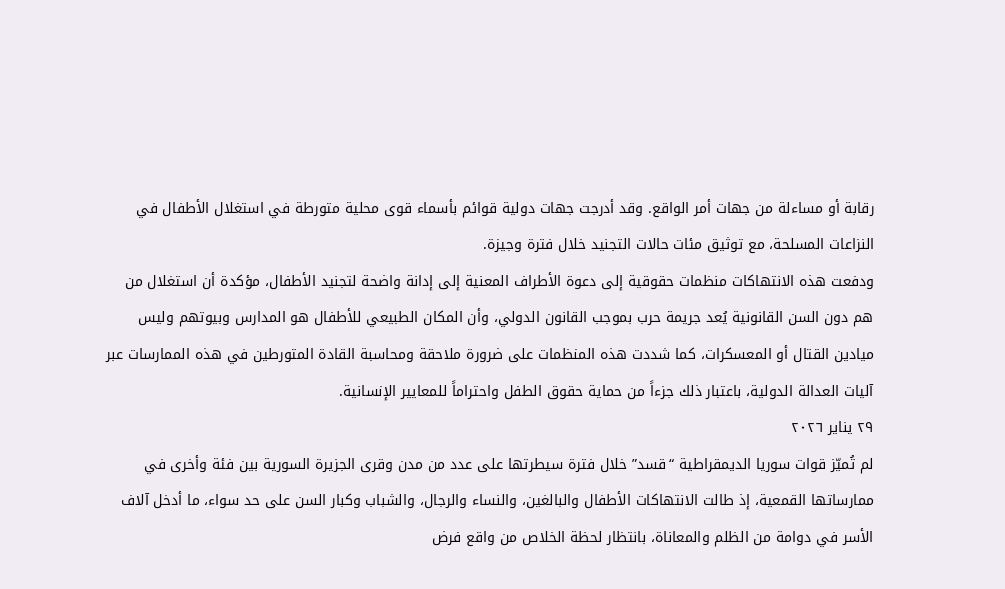رقابة أو مساءلة من جهات أمر الواقع. وقد أدرجت جهات دولية قوائم بأسماء قوى محلية متورطة في استغلال الأطفال في النزاعات المسلحة، مع توثيق مئات حالات التجنيد خلال فترة وجيزة.
ودفعت هذه الانتهاكات منظمات حقوقية إلى دعوة الأطراف المعنية إلى إدانة واضحة لتجنيد الأطفال، مؤكدة أن استغلال من هم دون السن القانونية يُعد جريمة حرب بموجب القانون الدولي، وأن المكان الطبيعي للأطفال هو المدارس وبيوتهم وليس ميادين القتال أو المعسكرات، كما شددت هذه المنظمات على ضرورة ملاحقة ومحاسبة القادة المتورطين في هذه الممارسات عبر آليات العدالة الدولية، باعتبار ذلك جزءاً من حماية حقوق الطفل واحتراماً للمعايير الإنسانية.
٢٩ يناير ٢٠٢٦
لم تُميّز قوات سوريا الديمقراطية “قسد” خلال فترة سيطرتها على عدد من مدن وقرى الجزيرة السورية بين فئة وأخرى في ممارساتها القمعية، إذ طالت الانتهاكات الأطفال والبالغين، والنساء والرجال، والشباب وكبار السن على حد سواء، ما أدخل آلاف الأسر في دوامة من الظلم والمعاناة، بانتظار لحظة الخلاص من واقع فرض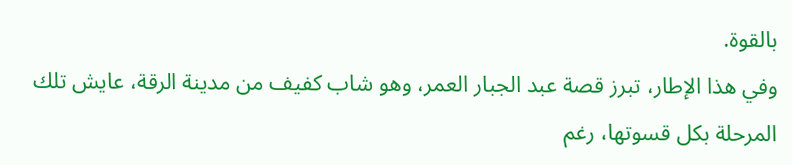بالقوة.
وفي هذا الإطار، تبرز قصة عبد الجبار العمر، وهو شاب كفيف من مدينة الرقة، عايش تلك المرحلة بكل قسوتها، رغم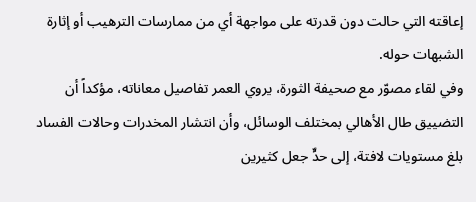إعاقته التي حالت دون قدرته على مواجهة أي من ممارسات الترهيب أو إثارة الشبهات حوله.
وفي لقاء مصوّر مع صحيفة الثورة، يروي العمر تفاصيل معاناته، مؤكداً أن التضييق طال الأهالي بمختلف الوسائل، وأن انتشار المخدرات وحالات الفساد بلغ مستويات لافتة، إلى حدٍّ جعل كثيرين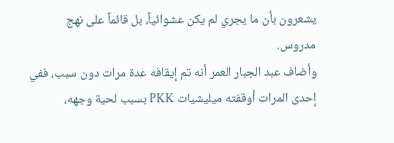يشعرون بأن ما يجري لم يكن عشوائياً، بل قائماً على نهج مدروس.
وأضاف عبد الجبار العمر أنه تم إيقافه عدة مرات دون سبب، ففي إحدى المرات أوقفته ميليشيات PKK بسبب لحية وجهه،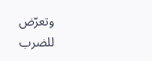وتعرّض للضرب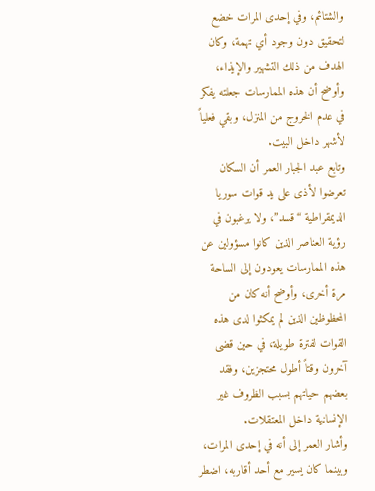والشتائم، وفي إحدى المرات خضع لتحقيق دون وجود أي تهمة، وكان الهدف من ذلك التشهير والإيذاء، وأوضح أن هذه الممارسات جعلته يفكر في عدم الخروج من المنزل، وبقي فعلياً لأشهر داخل البيت.
وتابع عبد الجبار العمر أن السكان تعرضوا لأذى على يد قوات سوريا الديمقراطية “قسد”، ولا يرغبون في رؤية العناصر الذين كانوا مسؤولين عن هذه الممارسات يعودون إلى الساحة مرة أخرى، وأوضح أنه كان من المحظوظين الذين لم يمكثوا لدى هذه القوات لفترة طويلة، في حين قضى آخرون وقتاً أطول محتجزين، وفقد بعضهم حياتهم بسبب الظروف غير الإنسانية داخل المعتقلات.
وأشار العمر إلى أنه في إحدى المرات، وبينما كان يسير مع أحد أقاربه، اضطر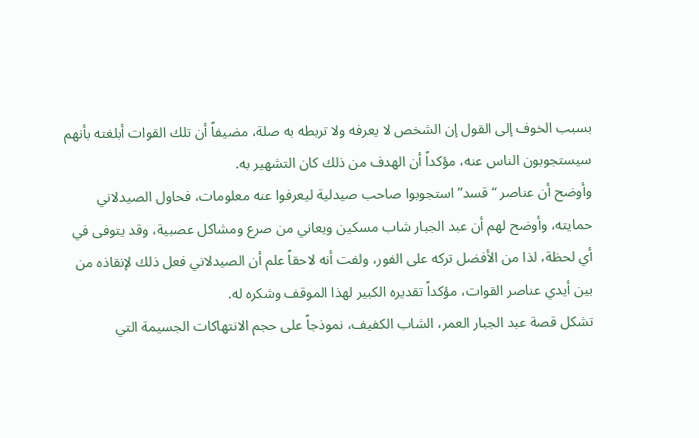بسبب الخوف إلى القول إن الشخص لا يعرفه ولا تربطه به صلة، مضيفاً أن تلك القوات أبلغته بأنهم سيستجوبون الناس عنه، مؤكداً أن الهدف من ذلك كان التشهير به.
وأوضح أن عناصر “قسد” استجوبوا صاحب صيدلية ليعرفوا عنه معلومات، فحاول الصيدلاني حمايته، وأوضح لهم أن عبد الجبار شاب مسكين ويعاني من صرع ومشاكل عصبية، وقد يتوفى في أي لحظة، لذا من الأفضل تركه على الفور، ولفت أنه لاحقاً علم أن الصيدلاني فعل ذلك لإنقاذه من بين أيدي عناصر القوات، مؤكداً تقديره الكبير لهذا الموقف وشكره له.
تشكل قصة عبد الجبار العمر، الشاب الكفيف، نموذجاً على حجم الانتهاكات الجسيمة التي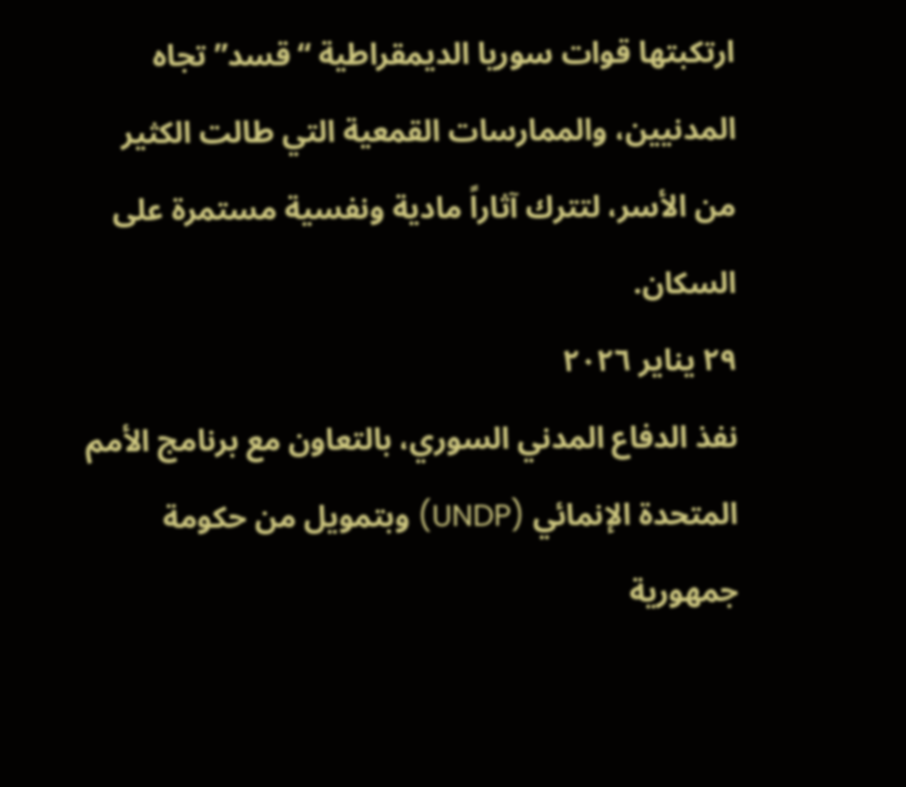ارتكبتها قوات سوريا الديمقراطية “قسد” تجاه المدنيين، والممارسات القمعية التي طالت الكثير من الأسر، لتترك آثاراً مادية ونفسية مستمرة على السكان.
٢٩ يناير ٢٠٢٦
نفذ الدفاع المدني السوري، بالتعاون مع برنامج الأمم المتحدة الإنمائي (UNDP) وبتمويل من حكومة جمهورية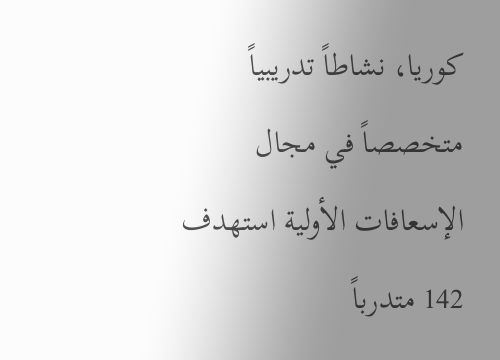كوريا، نشاطاً تدريبياً متخصصاً في مجال الإسعافات الأولية استهدف 142 متدرباً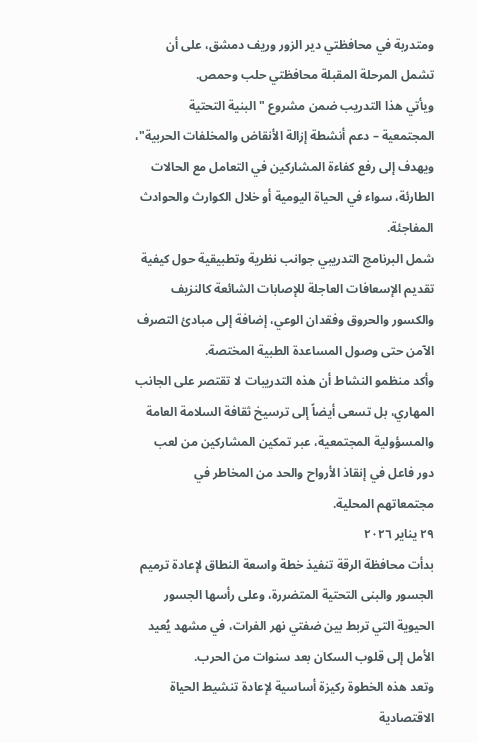ومتدربة في محافظتي دير الزور وريف دمشق، على أن تشمل المرحلة المقبلة محافظتي حلب وحمص.
ويأتي هذا التدريب ضمن مشروع "البنية التحتية المجتمعية – دعم أنشطة إزالة الأنقاض والمخلفات الحربية"، ويهدف إلى رفع كفاءة المشاركين في التعامل مع الحالات الطارئة، سواء في الحياة اليومية أو خلال الكوارث والحوادث المفاجئة.
شمل البرنامج التدريبي جوانب نظرية وتطبيقية حول كيفية تقديم الإسعافات العاجلة للإصابات الشائعة كالنزيف والكسور والحروق وفقدان الوعي، إضافة إلى مبادئ التصرف الآمن حتى وصول المساعدة الطبية المختصة.
وأكد منظمو النشاط أن هذه التدريبات لا تقتصر على الجانب المهاري، بل تسعى أيضاً إلى ترسيخ ثقافة السلامة العامة والمسؤولية المجتمعية، عبر تمكين المشاركين من لعب دور فاعل في إنقاذ الأرواح والحد من المخاطر في مجتمعاتهم المحلية.
٢٩ يناير ٢٠٢٦
بدأت محافظة الرقة تنفيذ خطة واسعة النطاق لإعادة ترميم الجسور والبنى التحتية المتضررة، وعلى رأسها الجسور الحيوية التي تربط بين ضفتي نهر الفرات، في مشهد يُعيد الأمل إلى قلوب السكان بعد سنوات من الحرب.
وتعد هذه الخطوة ركيزة أساسية لإعادة تنشيط الحياة الاقتصادية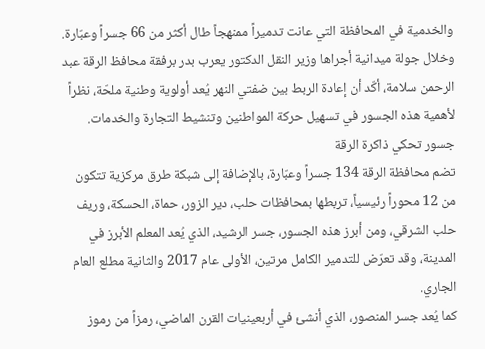والخدمية في المحافظة التي عانت تدميراً ممنهجاً طال أكثر من 66 جسراً وعبّارة.
وخلال جولة ميدانية أجراها وزير النقل الدكتور يعرب بدر برفقة محافظ الرقة عبد الرحمن سلامة، أكّد أن إعادة الربط بين ضفتي النهر يُعد أولوية وطنية ملحّة، نظراً لأهمية هذه الجسور في تسهيل حركة المواطنين وتنشيط التجارة والخدمات.
جسور تحكي ذاكرة الرقة
تضم محافظة الرقة 134 جسراً وعبّارة، بالإضافة إلى شبكة طرق مركزية تتكون من 12 محوراً رئيسياً، تربطها بمحافظات حلب، دير الزور، حماة، الحسكة، وريف حلب الشرقي، ومن أبرز هذه الجسور، جسر الرشيد، الذي يُعد المعلم الأبرز في المدينة، وقد تعرّض للتدمير الكامل مرتين، الأولى عام 2017 والثانية مطلع العام الجاري.
كما يُعد جسر المنصور، الذي أنشئ في أربعينيات القرن الماضي، رمزاً من رموز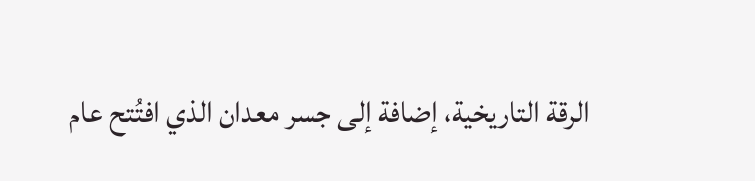الرقة التاريخية، إضافة إلى جسر معدان الذي افتُتح عام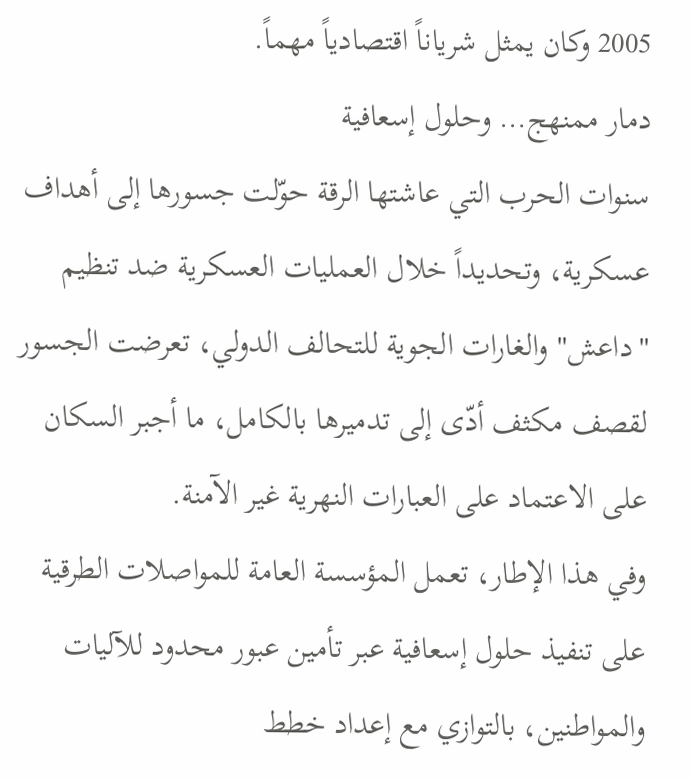2005 وكان يمثل شرياناً اقتصادياً مهماً.
دمار ممنهج… وحلول إسعافية
سنوات الحرب التي عاشتها الرقة حوّلت جسورها إلى أهداف عسكرية، وتحديداً خلال العمليات العسكرية ضد تنظيم "داعش" والغارات الجوية للتحالف الدولي، تعرضت الجسور لقصف مكثف أدّى إلى تدميرها بالكامل، ما أجبر السكان على الاعتماد على العبارات النهرية غير الآمنة.
وفي هذا الإطار، تعمل المؤسسة العامة للمواصلات الطرقية على تنفيذ حلول إسعافية عبر تأمين عبور محدود للآليات والمواطنين، بالتوازي مع إعداد خطط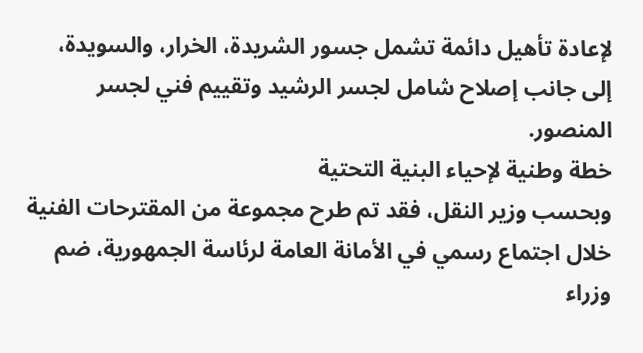لإعادة تأهيل دائمة تشمل جسور الشريدة، الخرار، والسويدة، إلى جانب إصلاح شامل لجسر الرشيد وتقييم فني لجسر المنصور.
خطة وطنية لإحياء البنية التحتية
وبحسب وزير النقل، فقد تم طرح مجموعة من المقترحات الفنية خلال اجتماع رسمي في الأمانة العامة لرئاسة الجمهورية، ضم وزراء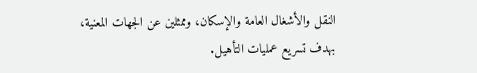النقل والأشغال العامة والإسكان، وممثلين عن الجهات المعنية، بهدف تسريع عمليات التأهيل.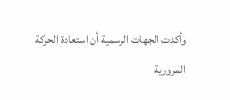وأكدت الجهات الرسمية أن استعادة الحركة المرورية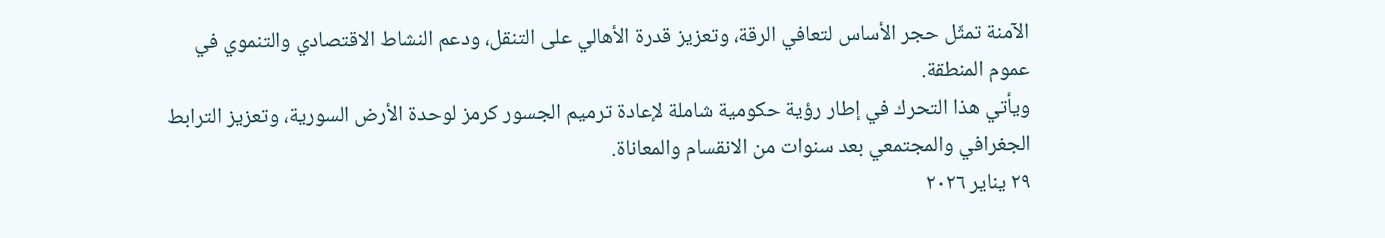الآمنة تمثّل حجر الأساس لتعافي الرقة، وتعزيز قدرة الأهالي على التنقل، ودعم النشاط الاقتصادي والتنموي في عموم المنطقة.
ويأتي هذا التحرك في إطار رؤية حكومية شاملة لإعادة ترميم الجسور كرمز لوحدة الأرض السورية، وتعزيز الترابط الجغرافي والمجتمعي بعد سنوات من الانقسام والمعاناة.
٢٩ يناير ٢٠٢٦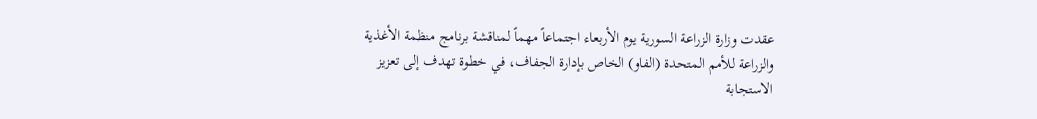عقدت وزارة الزراعة السورية يوم الأربعاء اجتماعاً مهماً لمناقشة برنامج منظمة الأغذية والزراعة للأمم المتحدة (الفاو) الخاص بإدارة الجفاف، في خطوة تهدف إلى تعزيز الاستجابة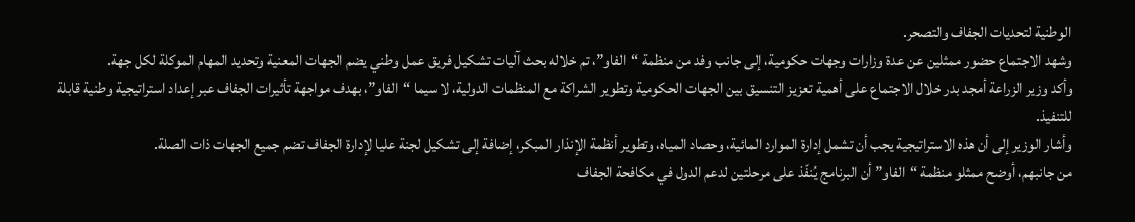الوطنية لتحديات الجفاف والتصحر.
وشهد الاجتماع حضور ممثلين عن عدة وزارات وجهات حكومية، إلى جانب وفد من منظمة “الفاو”، تم خلاله بحث آليات تشكيل فريق عمل وطني يضم الجهات المعنية وتحديد المهام الموكلة لكل جهة.
وأكد وزير الزراعة أمجد بدر خلال الاجتماع على أهمية تعزيز التنسيق بين الجهات الحكومية وتطوير الشراكة مع المنظمات الدولية، لا سيما “الفاو”، بهدف مواجهة تأثيرات الجفاف عبر إعداد استراتيجية وطنية قابلة للتنفيذ.
وأشار الوزير إلى أن هذه الاستراتيجية يجب أن تشمل إدارة الموارد المائية، وحصاد المياه، وتطوير أنظمة الإنذار المبكر، إضافة إلى تشكيل لجنة عليا لإدارة الجفاف تضم جميع الجهات ذات الصلة.
من جانبهم، أوضح ممثلو منظمة “الفاو” أن البرنامج يُنفّذ على مرحلتين لدعم الدول في مكافحة الجفاف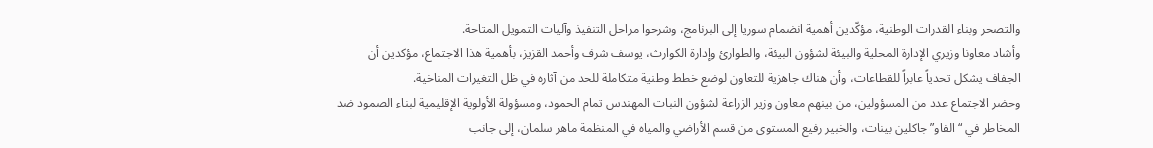والتصحر وبناء القدرات الوطنية، مؤكّدين أهمية انضمام سوريا إلى البرنامج، وشرحوا مراحل التنفيذ وآليات التمويل المتاحة.
وأشاد معاونا وزيري الإدارة المحلية والبيئة لشؤون البيئة، والطوارئ وإدارة الكوارث، يوسف شرف وأحمد القزيز، بأهمية هذا الاجتماع، مؤكدين أن الجفاف يشكل تحدياً عابراً للقطاعات، وأن هناك جاهزية للتعاون لوضع خطط وطنية متكاملة للحد من آثاره في ظل التغيرات المناخية.
وحضر الاجتماع عدد من المسؤولين، من بينهم معاون وزير الزراعة لشؤون النبات المهندس تمام الحمود، ومسؤولة الأولوية الإقليمية لبناء الصمود ضد المخاطر في “الفاو” جاكلين بينات، والخبير رفيع المستوى من قسم الأراضي والمياه في المنظمة ماهر سلمان، إلى جانب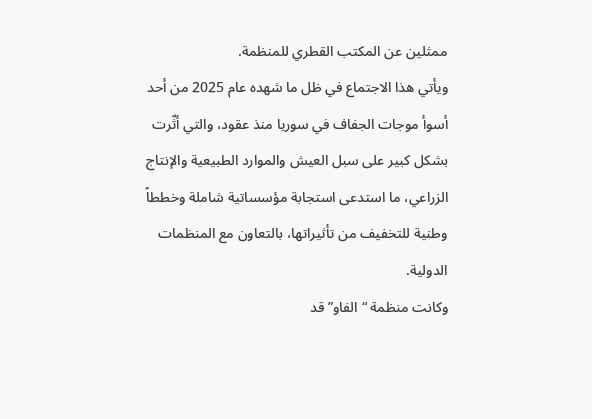ممثلين عن المكتب القطري للمنظمة.
ويأتي هذا الاجتماع في ظل ما شهده عام 2025 من أحد أسوأ موجات الجفاف في سوريا منذ عقود، والتي أثّرت بشكل كبير على سبل العيش والموارد الطبيعية والإنتاج الزراعي، ما استدعى استجابة مؤسساتية شاملة وخططاً وطنية للتخفيف من تأثيراتها، بالتعاون مع المنظمات الدولية.
وكانت منظمة “الفاو” قد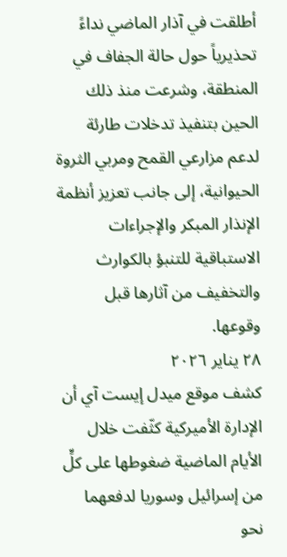أطلقت في آذار الماضي نداءً تحذيرياً حول حالة الجفاف في المنطقة، وشرعت منذ ذلك الحين بتنفيذ تدخلات طارئة لدعم مزارعي القمح ومربي الثروة الحيوانية، إلى جانب تعزيز أنظمة الإنذار المبكر والإجراءات الاستباقية للتنبؤ بالكوارث والتخفيف من آثارها قبل وقوعها.
٢٨ يناير ٢٠٢٦
كشف موقع ميدل إيست آي أن الإدارة الأميركية كثّفت خلال الأيام الماضية ضغوطها على كلٍّ من إسرائيل وسوريا لدفعهما نحو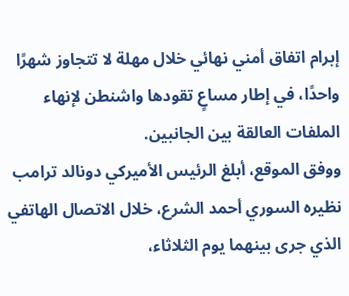إبرام اتفاق أمني نهائي خلال مهلة لا تتجاوز شهرًا واحدًا، في إطار مساعٍ تقودها واشنطن لإنهاء الملفات العالقة بين الجانبين.
ووفق الموقع، أبلغ الرئيس الأميركي دونالد ترامب نظيره السوري أحمد الشرع، خلال الاتصال الهاتفي الذي جرى بينهما يوم الثلاثاء،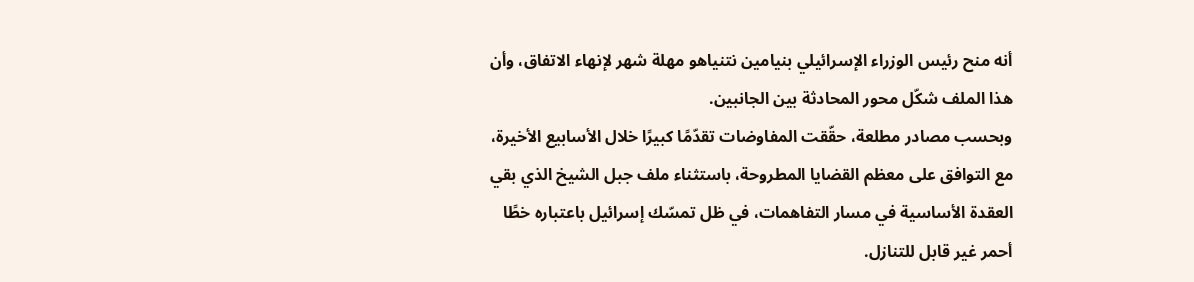أنه منح رئيس الوزراء الإسرائيلي بنيامين نتنياهو مهلة شهر لإنهاء الاتفاق، وأن هذا الملف شكّل محور المحادثة بين الجانبين.
وبحسب مصادر مطلعة، حقّقت المفاوضات تقدّمًا كبيرًا خلال الأسابيع الأخيرة، مع التوافق على معظم القضايا المطروحة، باستثناء ملف جبل الشيخ الذي بقي العقدة الأساسية في مسار التفاهمات، في ظل تمسّك إسرائيل باعتباره خطًا أحمر غير قابل للتنازل.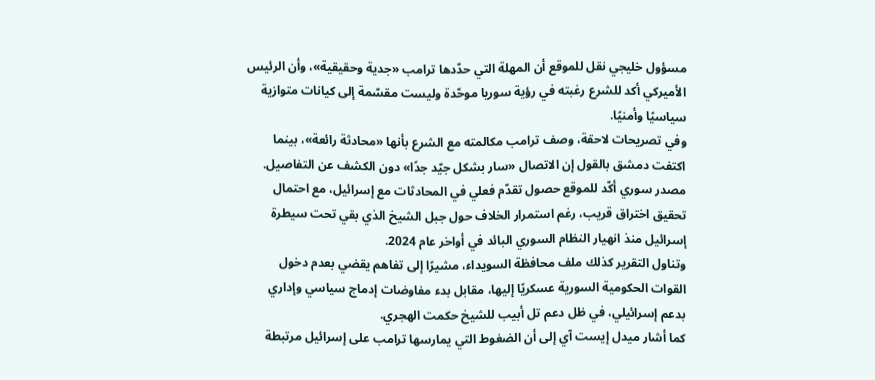مسؤول خليجي نقل للموقع أن المهلة التي حدّدها ترامب «جدية وحقيقية»، وأن الرئيس الأميركي أكد للشرع رغبته في رؤية سوريا موحّدة وليست مقسّمة إلى كيانات متوازية سياسيًا وأمنيًا.
وفي تصريحات لاحقة، وصف ترامب مكالمته مع الشرع بأنها «محادثة رائعة»، بينما اكتفت دمشق بالقول إن الاتصال «سار بشكل جيّد جدًا» دون الكشف عن التفاصيل.
مصدر سوري أكّد للموقع حصول تقدّم فعلي في المحادثات مع إسرائيل، مع احتمال تحقيق اختراق قريب، رغم استمرار الخلاف حول جبل الشيخ الذي بقي تحت سيطرة إسرائيل منذ انهيار النظام السوري البائد في أواخر عام 2024.
وتناول التقرير كذلك ملف محافظة السويداء، مشيرًا إلى تفاهم يقضي بعدم دخول القوات الحكومية السورية عسكريًا إليها، مقابل بدء مفاوضات إدماج سياسي وإداري بدعم إسرائيلي، في ظل دعم تل أبيب للشيخ حكمت الهجري.
كما أشار ميدل إيست آي إلى أن الضغوط التي يمارسها ترامب على إسرائيل مرتبطة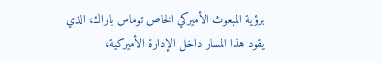برؤية المبعوث الأميركي الخاص توماس باراك، الذي يقود هذا المسار داخل الإدارة الأميركية،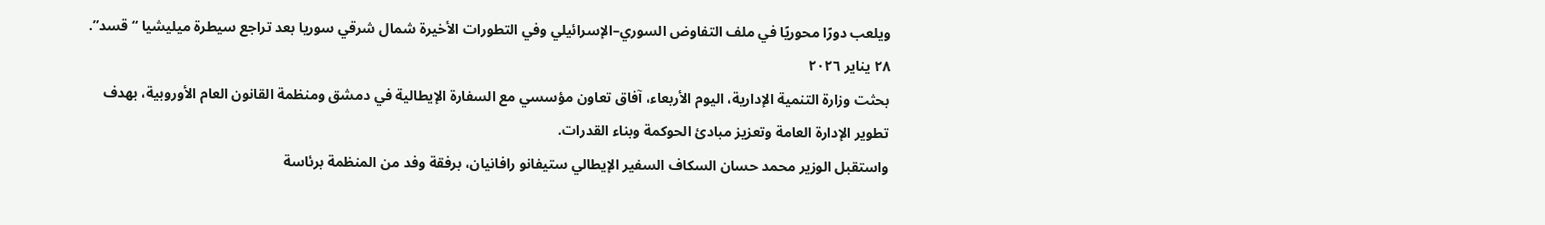ويلعب دورًا محوريًا في ملف التفاوض السوري–الإسرائيلي وفي التطورات الأخيرة شمال شرقي سوريا بعد تراجع سيطرة ميليشيا “قسد”.
٢٨ يناير ٢٠٢٦
بحثت وزارة التنمية الإدارية، اليوم الأربعاء، آفاق تعاون مؤسسي مع السفارة الإيطالية في دمشق ومنظمة القانون العام الأوروبية، بهدف تطوير الإدارة العامة وتعزيز مبادئ الحوكمة وبناء القدرات.
واستقبل الوزير محمد حسان السكاف السفير الإيطالي ستيفانو رافانيان، برفقة وفد من المنظمة برئاسة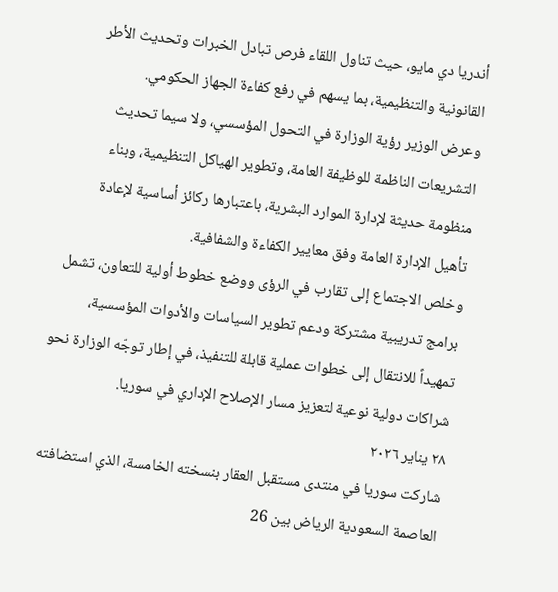أندريا دي مايو، حيث تناول اللقاء فرص تبادل الخبرات وتحديث الأطر القانونية والتنظيمية، بما يسهم في رفع كفاءة الجهاز الحكومي.
وعرض الوزير رؤية الوزارة في التحول المؤسسي، ولا سيما تحديث التشريعات الناظمة للوظيفة العامة، وتطوير الهياكل التنظيمية، وبناء منظومة حديثة لإدارة الموارد البشرية، باعتبارها ركائز أساسية لإعادة تأهيل الإدارة العامة وفق معايير الكفاءة والشفافية.
وخلص الاجتماع إلى تقارب في الرؤى ووضع خطوط أولية للتعاون، تشمل برامج تدريبية مشتركة ودعم تطوير السياسات والأدوات المؤسسية، تمهيداً للانتقال إلى خطوات عملية قابلة للتنفيذ، في إطار توجّه الوزارة نحو شراكات دولية نوعية لتعزيز مسار الإصلاح الإداري في سوريا.
٢٨ يناير ٢٠٢٦
شاركت سوريا في منتدى مستقبل العقار بنسخته الخامسة، الذي استضافته العاصمة السعودية الرياض بين 26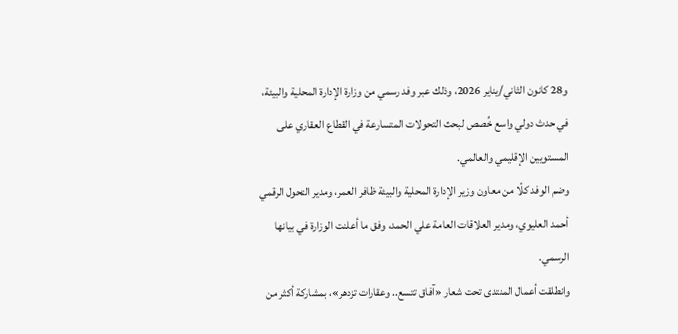و28 كانون الثاني/يناير 2026، وذلك عبر وفد رسمي من وزارة الإدارة المحلية والبيئة، في حدث دولي واسع خُصص لبحث التحولات المتسارعة في القطاع العقاري على المستويين الإقليمي والعالمي.
وضم الوفد كلًا من معاون وزير الإدارة المحلية والبيئة ظافر العمر، ومدير التحول الرقمي أحمد العليوي، ومدير العلاقات العامة علي الحمد، وفق ما أعلنت الوزارة في بيانها الرسمي.
وانطلقت أعمال المنتدى تحت شعار «آفاق تتسع.. وعقارات تزدهر»، بمشاركة أكثر من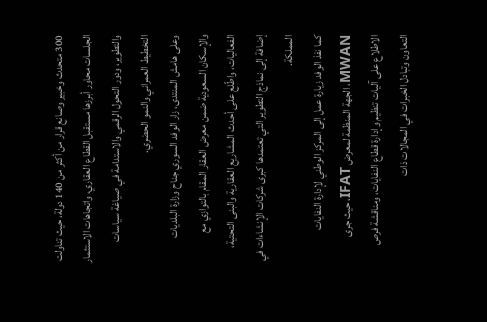300 متحدث وخبير وصانع قرار من أكثر من 140 دولة، حيث تناولت الجلسات محاور أبرزها مستقبل القطاع العقاري، واتجاهات الاستثمار والتطوير، ودور التحول الرقمي والاستدامة في صياغة سياسات التخطيط العمراني والنمو الحضري.
وعلى هامش المنتدى، زار الوفد السوري جناح وزارة البلديات والإسكان السعودية ضمن معرض العقار المقام بالتوازي مع الفعاليات، واطّلع على أحدث المشاريع العقارية والبنى التحتية، إضافة إلى نماذج التطوير التي تعتمدها كبرى شركات الإنشاءات في المملكة.
كما نفذ الوفد زيارة عمل إلى المركز الوطني لإدارة النفايات MWAN، الجهة المنظمة لمعرض IFAT، حيث جرى الاطلاع على آليات تنظيم وإدارة قطاع النفايات، ومناقشة فرص التعاون وتبادل الخبرات في المجالات ذات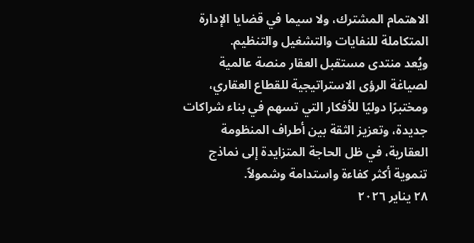الاهتمام المشترك، ولا سيما في قضايا الإدارة المتكاملة للنفايات والتشغيل والتنظيم.
ويُعد منتدى مستقبل العقار منصة عالمية لصياغة الرؤى الاستراتيجية للقطاع العقاري، ومختبرًا دوليًا للأفكار التي تسهم في بناء شراكات جديدة، وتعزيز الثقة بين أطراف المنظومة العقارية، في ظل الحاجة المتزايدة إلى نماذج تنموية أكثر كفاءة واستدامة وشمولاً.
٢٨ يناير ٢٠٢٦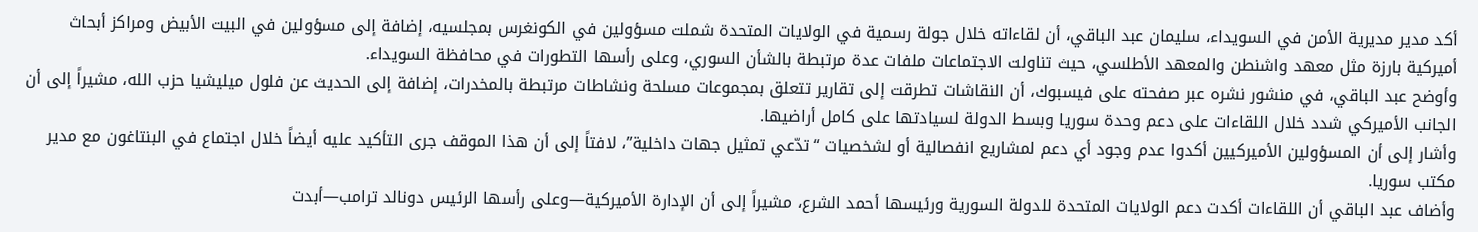أكد مدير مديرية الأمن في السويداء، سليمان عبد الباقي، أن لقاءاته خلال جولة رسمية في الولايات المتحدة شملت مسؤولين في الكونغرس بمجلسيه، إضافة إلى مسؤولين في البيت الأبيض ومراكز أبحاث أميركية بارزة مثل معهد واشنطن والمعهد الأطلسي، حيث تناولت الاجتماعات ملفات عدة مرتبطة بالشأن السوري، وعلى رأسها التطورات في محافظة السويداء.
وأوضح عبد الباقي، في منشور نشره عبر صفحته على فيسبوك، أن النقاشات تطرقت إلى تقارير تتعلق بمجموعات مسلحة ونشاطات مرتبطة بالمخدرات، إضافة إلى الحديث عن فلول ميليشيا حزب الله، مشيراً إلى أن الجانب الأميركي شدد خلال اللقاءات على دعم وحدة سوريا وبسط الدولة لسيادتها على كامل أراضيها.
وأشار إلى أن المسؤولين الأميركيين أكدوا عدم وجود أي دعم لمشاريع انفصالية أو لشخصيات “تدّعي تمثيل جهات داخلية”، لافتاً إلى أن هذا الموقف جرى التأكيد عليه أيضاً خلال اجتماع في البنتاغون مع مدير مكتب سوريا.
وأضاف عبد الباقي أن اللقاءات أكدت دعم الولايات المتحدة للدولة السورية ورئيسها أحمد الشرع، مشيراً إلى أن الإدارة الأميركية—وعلى رأسها الرئيس دونالد ترامب—أبدت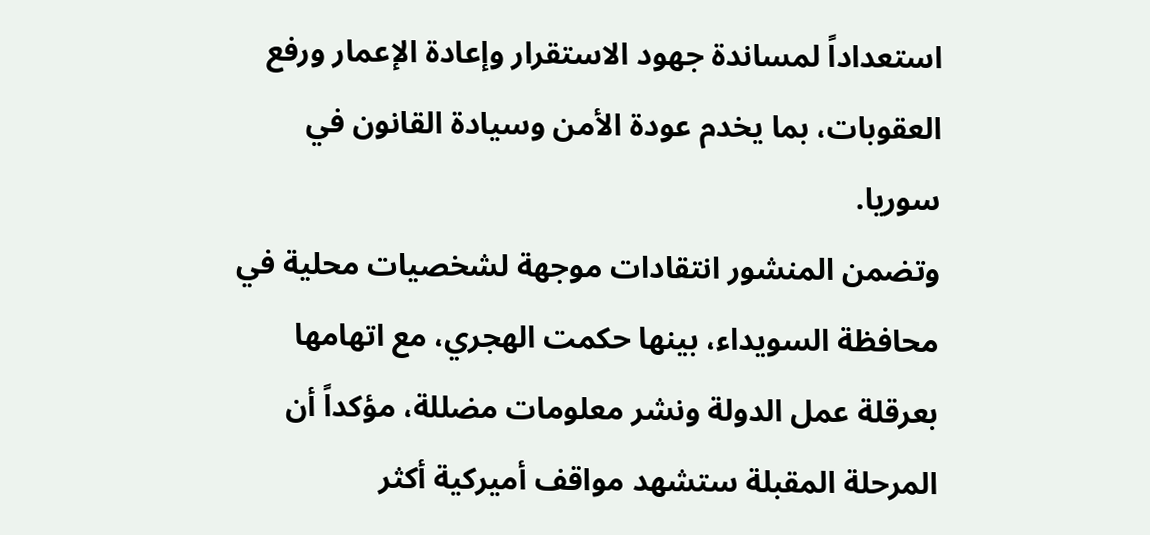استعداداً لمساندة جهود الاستقرار وإعادة الإعمار ورفع العقوبات، بما يخدم عودة الأمن وسيادة القانون في سوريا.
وتضمن المنشور انتقادات موجهة لشخصيات محلية في محافظة السويداء، بينها حكمت الهجري، مع اتهامها بعرقلة عمل الدولة ونشر معلومات مضللة، مؤكداً أن المرحلة المقبلة ستشهد مواقف أميركية أكثر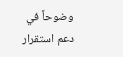وضوحاً في دعم استقرار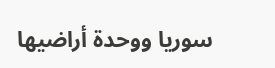سوريا ووحدة أراضيها